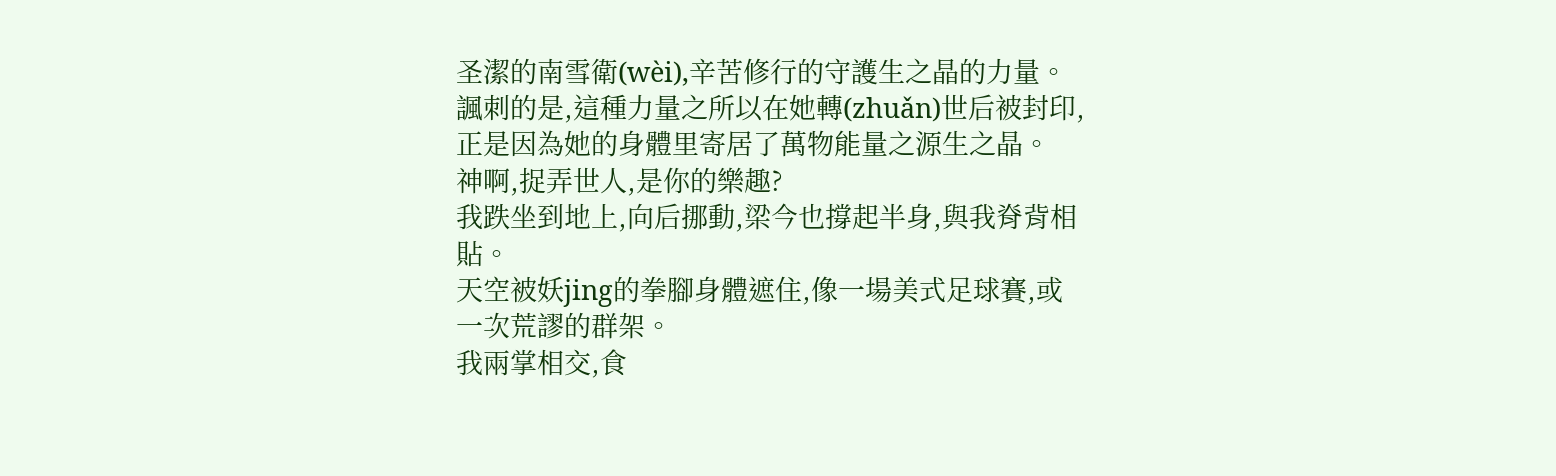圣潔的南雪衛(wèi),辛苦修行的守護生之晶的力量。
諷刺的是,這種力量之所以在她轉(zhuǎn)世后被封印,正是因為她的身體里寄居了萬物能量之源生之晶。
神啊,捉弄世人,是你的樂趣?
我跌坐到地上,向后挪動,梁今也撐起半身,與我脊背相貼。
天空被妖jing的拳腳身體遮住,像一場美式足球賽,或一次荒謬的群架。
我兩掌相交,食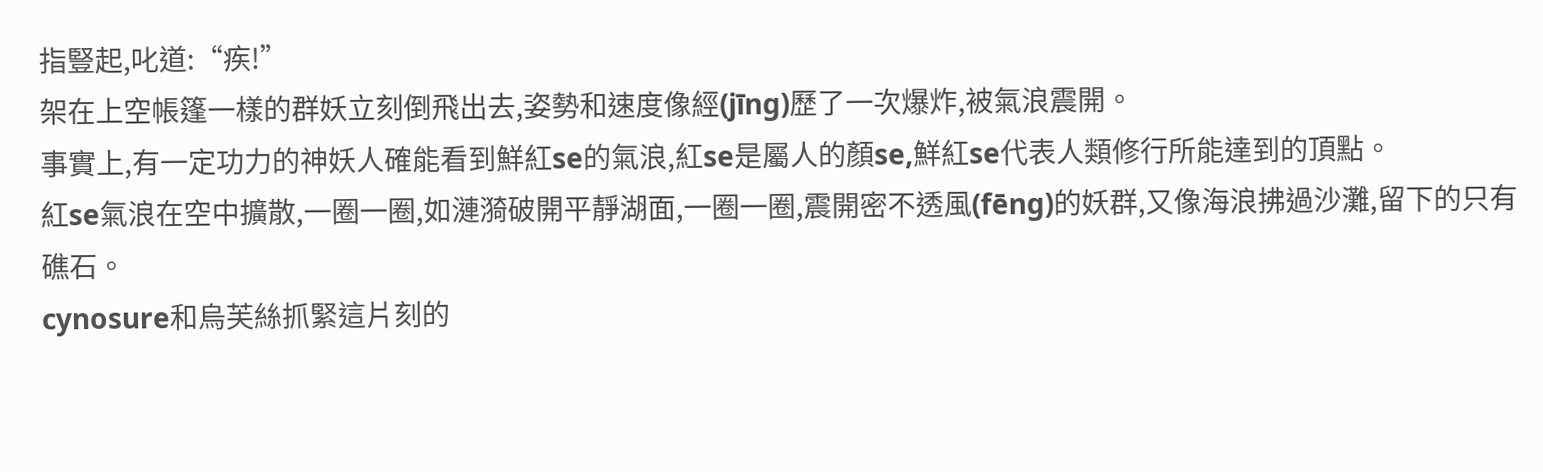指豎起,叱道:“疾!”
架在上空帳篷一樣的群妖立刻倒飛出去,姿勢和速度像經(jīng)歷了一次爆炸,被氣浪震開。
事實上,有一定功力的神妖人確能看到鮮紅se的氣浪,紅se是屬人的顏se,鮮紅se代表人類修行所能達到的頂點。
紅se氣浪在空中擴散,一圈一圈,如漣漪破開平靜湖面,一圈一圈,震開密不透風(fēng)的妖群,又像海浪拂過沙灘,留下的只有礁石。
cynosure和烏芙絲抓緊這片刻的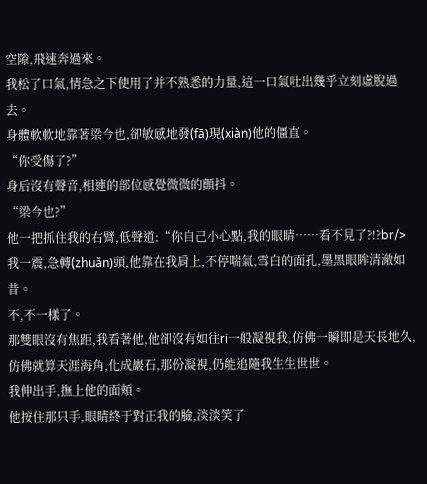空隙,飛速奔過來。
我松了口氣,情急之下使用了并不熟悉的力量,這一口氣吐出幾乎立刻虛脫過去。
身體軟軟地靠著梁今也,卻敏感地發(fā)現(xiàn)他的僵直。
“你受傷了?”
身后沒有聲音,相連的部位感覺微微的顫抖。
“梁今也?”
他一把抓住我的右臂,低聲道:“你自己小心點,我的眼睛……看不見了?!?br/>
我一震,急轉(zhuǎn)頭,他靠在我肩上,不停喘氣,雪白的面孔,墨黑眼眸清澈如昔。
不,不一樣了。
那雙眼沒有焦距,我看著他,他卻沒有如往ri一般凝視我,仿佛一瞬即是天長地久,仿佛就算天涯海角,化成巖石,那份凝視,仍能追隨我生生世世。
我伸出手,撫上他的面頰。
他按住那只手,眼睛終于對正我的臉,淡淡笑了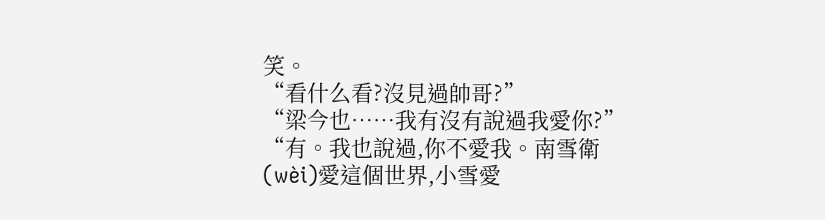笑。
“看什么看?沒見過帥哥?”
“梁今也……我有沒有說過我愛你?”
“有。我也說過,你不愛我。南雪衛(wèi)愛這個世界,小雪愛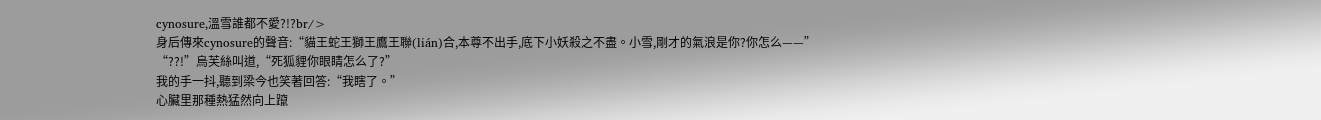cynosure,溫雪誰都不愛?!?br/>
身后傳來cynosure的聲音:“貓王蛇王獅王鷹王聯(lián)合,本尊不出手,底下小妖殺之不盡。小雪,剛才的氣浪是你?你怎么——”
“??!”烏芙絲叫道,“死狐貍你眼睛怎么了?”
我的手一抖,聽到梁今也笑著回答:“我瞎了。”
心臟里那種熱猛然向上躥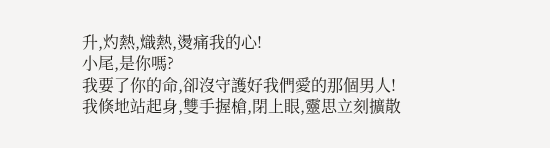升,灼熱,熾熱,燙痛我的心!
小尾,是你嗎?
我要了你的命,卻沒守護好我們愛的那個男人!
我倏地站起身,雙手握槍,閉上眼,靈思立刻擴散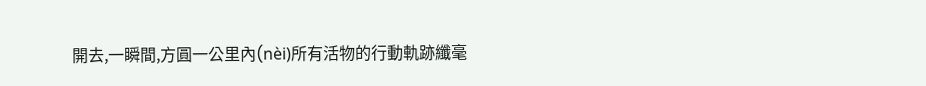開去,一瞬間,方圓一公里內(nèi)所有活物的行動軌跡纖毫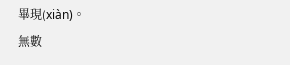畢現(xiàn)。
無數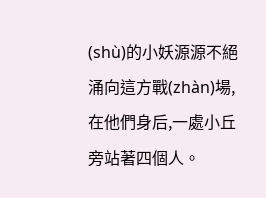(shù)的小妖源源不絕涌向這方戰(zhàn)場,在他們身后,一處小丘旁站著四個人。